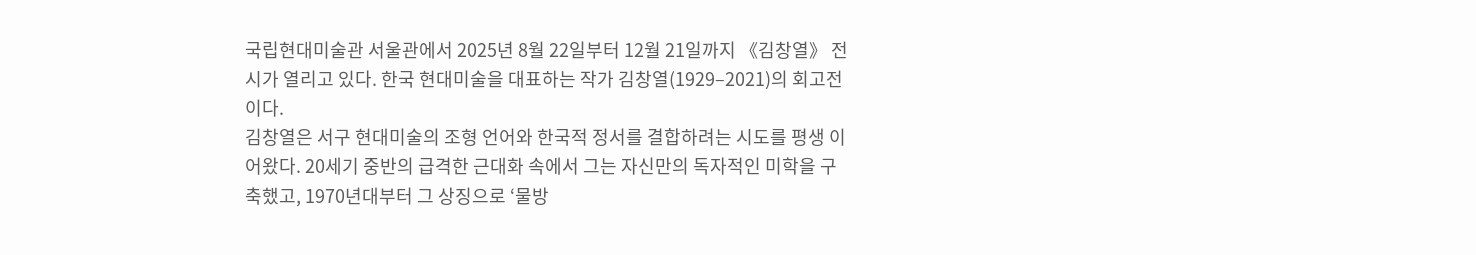국립현대미술관 서울관에서 2025년 8월 22일부터 12월 21일까지 《김창열》 전시가 열리고 있다. 한국 현대미술을 대표하는 작가 김창열(1929–2021)의 회고전이다.
김창열은 서구 현대미술의 조형 언어와 한국적 정서를 결합하려는 시도를 평생 이어왔다. 20세기 중반의 급격한 근대화 속에서 그는 자신만의 독자적인 미학을 구축했고, 1970년대부터 그 상징으로 ‘물방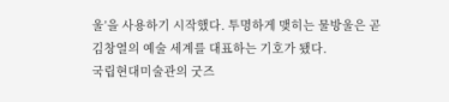울’을 사용하기 시작했다. 투명하게 맺히는 물방울은 곧 김창열의 예술 세계를 대표하는 기호가 됐다.
국립현대미술관의 굿즈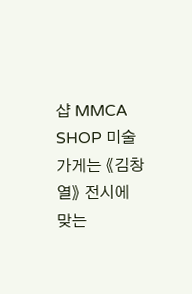샵 MMCA SHOP 미술가게는 《김창열》 전시에 맞는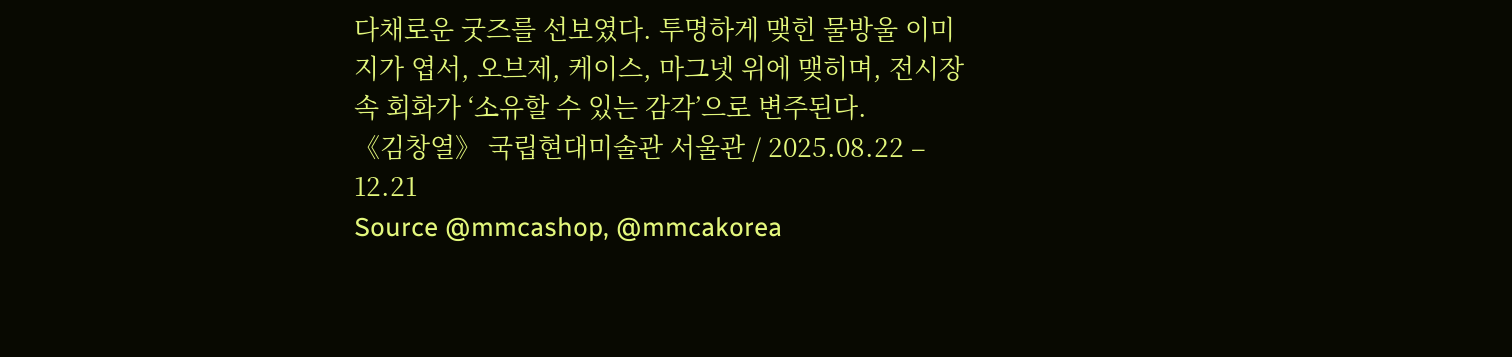다채로운 굿즈를 선보였다. 투명하게 맺힌 물방울 이미지가 엽서, 오브제, 케이스, 마그넷 위에 맺히며, 전시장 속 회화가 ‘소유할 수 있는 감각’으로 변주된다.
《김창열》 국립현대미술관 서울관 / 2025.08.22 – 12.21
Source @mmcashop, @mmcakorea